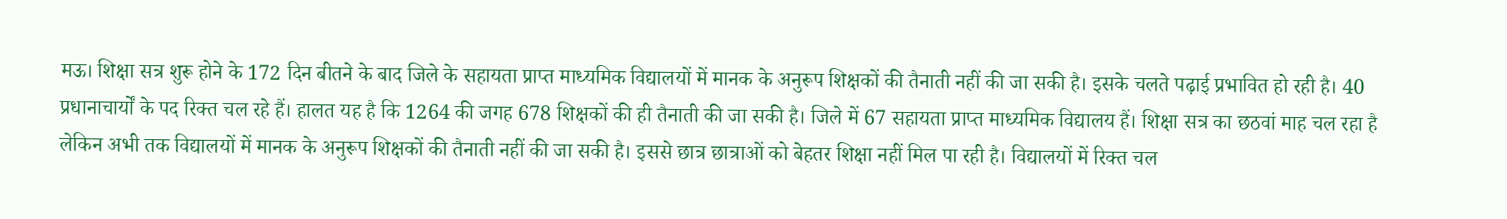मऊ। शिक्षा सत्र शुरू होने के 172 दिन बीतने के बाद जिले के सहायता प्राप्त माध्यमिक विद्यालयों में मानक के अनुरूप शिक्षकों की तैनाती नहीं की जा सकी है। इसके चलते पढ़ाई प्रभावित हो रही है। 40 प्रधानाचार्यों के पद रिक्त चल रहे हैं। हालत यह है कि 1264 की जगह 678 शिक्षकों की ही तैनाती की जा सकी है। जिले में 67 सहायता प्राप्त माध्यमिक विद्यालय हैं। शिक्षा सत्र का छठवां माह चल रहा है लेकिन अभी तक विद्यालयों में मानक के अनुरूप शिक्षकों की तैनाती नहीं की जा सकी है। इससे छात्र छात्राओं को बेहतर शिक्षा नहीं मिल पा रही है। विद्यालयों में रिक्त चल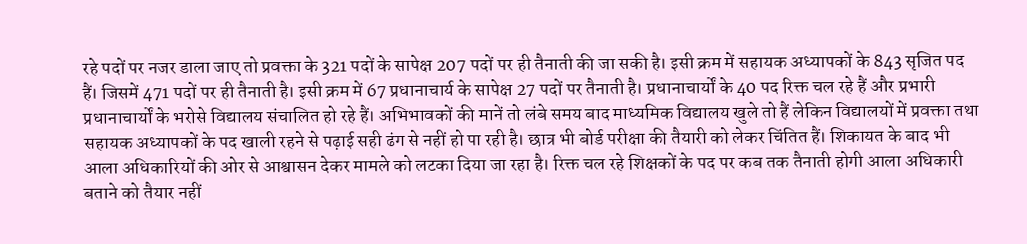रहे पदों पर नजर डाला जाए तो प्रवक्ता के 321 पदों के सापेक्ष 207 पदों पर ही तैनाती की जा सकी है। इसी क्रम में सहायक अध्यापकों के 843 सृजित पद हैं। जिसमें 471 पदों पर ही तैनाती है। इसी क्रम में 67 प्रधानाचार्य के सापेक्ष 27 पदों पर तैनाती है। प्रधानाचार्यों के 40 पद रिक्त चल रहे हैं और प्रभारी प्रधानाचार्यों के भरोसे विद्यालय संचालित हो रहे हैं। अभिभावकों की मानें तो लंबे समय बाद माध्यमिक विद्यालय खुले तो हैं लेकिन विद्यालयों में प्रवक्ता तथा सहायक अध्यापकों के पद खाली रहने से पढ़ाई सही ढंग से नहीं हो पा रही है। छात्र भी बोर्ड परीक्षा की तैयारी को लेकर चिंतित हैं। शिकायत के बाद भी आला अधिकारियों की ओर से आश्वासन देकर मामले को लटका दिया जा रहा है। रिक्त चल रहे शिक्षकों के पद पर कब तक तैनाती होगी आला अधिकारी बताने को तैयार नहीं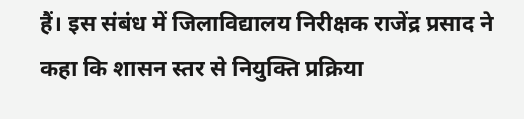हैं। इस संबंध में जिलाविद्यालय निरीक्षक राजेंद्र प्रसाद ने कहा कि शासन स्तर से नियुक्ति प्रक्रिया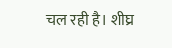चल रही है। शीघ्र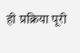ही प्रक्रिया पूरी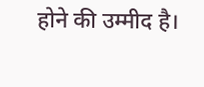होने की उम्मीद है।